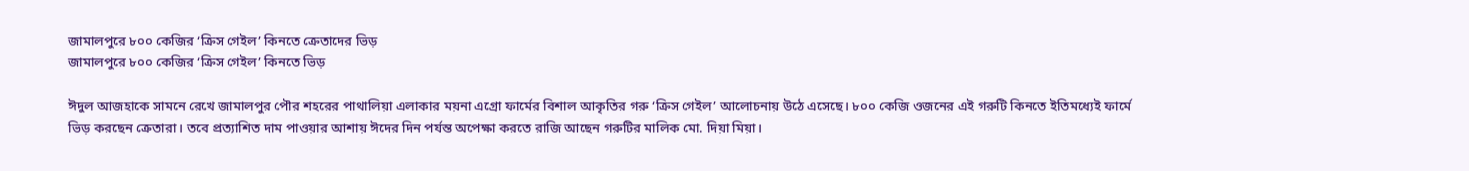জামালপুরে ৮০০ কেজির ‘ক্রিস গেইল’ কিনতে ক্রেতাদের ভিড়
জামালপুরে ৮০০ কেজির ‘ক্রিস গেইল’ কিনতে ভিড়

ঈদুল আজহাকে সামনে রেখে জামালপুর পৌর শহরের পাথালিয়া এলাকার ময়না এগ্রো ফার্মের বিশাল আকৃতির গরু ‘ক্রিস গেইল’ আলোচনায় উঠে এসেছে। ৮০০ কেজি ওজনের এই গরুটি কিনতে ইতিমধ্যেই ফার্মে ভিড় করছেন ক্রেতারা। তবে প্রত্যাশিত দাম পাওয়ার আশায় ঈদের দিন পর্যন্ত অপেক্ষা করতে রাজি আছেন গরুটির মালিক মো. দিয়া মিয়া।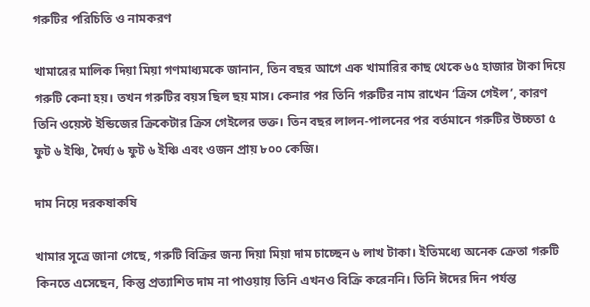গরুটির পরিচিতি ও নামকরণ

খামারের মালিক দিয়া মিয়া গণমাধ্যমকে জানান, তিন বছর আগে এক খামারির কাছ থেকে ৬৫ হাজার টাকা দিয়ে গরুটি কেনা হয়। তখন গরুটির বয়স ছিল ছয় মাস। কেনার পর তিনি গরুটির নাম রাখেন ‘ক্রিস গেইল’, কারণ তিনি ওয়েস্ট ইন্ডিজের ক্রিকেটার ক্রিস গেইলের ভক্ত। তিন বছর লালন-পালনের পর বর্তমানে গরুটির উচ্চতা ৫ ফুট ৬ ইঞ্চি, দৈর্ঘ্য ৬ ফুট ৬ ইঞ্চি এবং ওজন প্রায় ৮০০ কেজি।

দাম নিয়ে দরকষাকষি

খামার সূত্রে জানা গেছে, গরুটি বিক্রির জন্য দিয়া মিয়া দাম চাচ্ছেন ৬ লাখ টাকা। ইতিমধ্যে অনেক ক্রেতা গরুটি কিনতে এসেছেন, কিন্তু প্রত্যাশিত দাম না পাওয়ায় তিনি এখনও বিক্রি করেননি। তিনি ঈদের দিন পর্যন্ত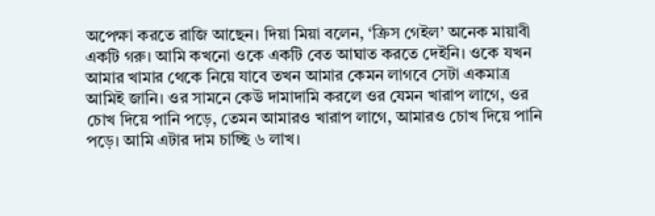অপেক্ষা করতে রাজি আছেন। দিয়া মিয়া বলেন, ‘ক্রিস গেইল’ অনেক মায়াবী একটি গরু। আমি কখনো ওকে একটি বেত আঘাত করতে দেইনি। ওকে যখন আমার খামার থেকে নিয়ে যাবে তখন আমার কেমন লাগবে সেটা একমাত্র আমিই জানি। ওর সামনে কেউ দামাদামি করলে ওর যেমন খারাপ লাগে, ওর চোখ দিয়ে পানি পড়ে, তেমন আমারও খারাপ লাগে, আমারও চোখ দিয়ে পানি পড়ে। আমি এটার দাম চাচ্ছি ৬ লাখ।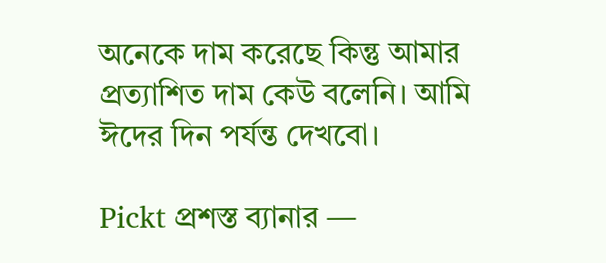অনেকে দাম করেছে কিন্তু আমার প্রত্যাশিত দাম কেউ বলেনি। আমি ঈদের দিন পর্যন্ত দেখবো।

Pickt প্রশস্ত ব্যানার —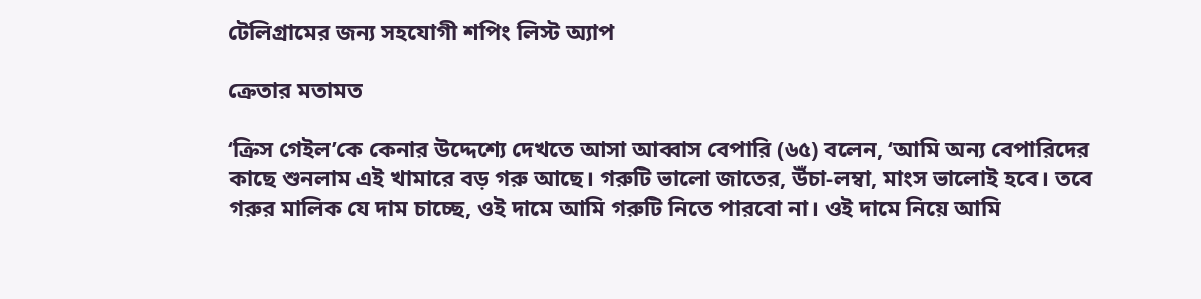টেলিগ্রামের জন্য সহযোগী শপিং লিস্ট অ্যাপ

ক্রেতার মতামত

‘ক্রিস গেইল’কে কেনার উদ্দেশ্যে দেখতে আসা আব্বাস বেপারি (৬৫) বলেন, ‘আমি অন্য বেপারিদের কাছে শুনলাম এই খামারে বড় গরু আছে। গরুটি ভালো জাতের, উঁচা-লম্বা, মাংস ভালোই হবে। তবে গরুর মালিক যে দাম চাচ্ছে, ওই দামে আমি গরুটি নিতে পারবো না। ওই দামে নিয়ে আমি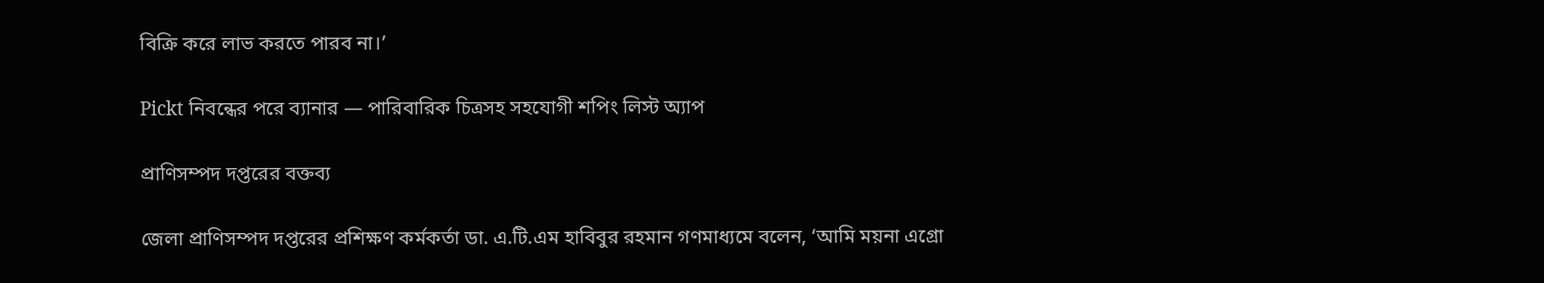বিক্রি করে লাভ করতে পারব না।’

Pickt নিবন্ধের পরে ব্যানার — পারিবারিক চিত্রসহ সহযোগী শপিং লিস্ট অ্যাপ

প্রাণিসম্পদ দপ্তরের বক্তব্য

জেলা প্রাণিসম্পদ দপ্তরের প্রশিক্ষণ কর্মকর্তা ডা. এ.টি.এম হাবিবুর রহমান গণমাধ্যমে বলেন, ‘আমি ময়না এগ্রো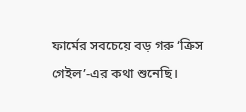ফার্মের সবচেয়ে বড় গরু ‘ক্রিস গেইল’-এর কথা শুনেছি।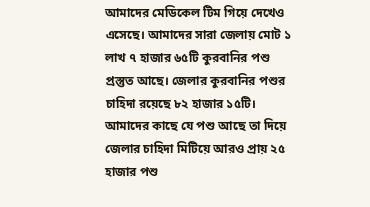আমাদের মেডিকেল টিম গিয়ে দেখেও এসেছে। আমাদের সারা জেলায় মোট ১ লাখ ৭ হাজার ৬৫টি কুরবানির পশু প্রস্তুত আছে। জেলার কুরবানির পশুর চাহিদা রয়েছে ৮২ হাজার ১৫টি। আমাদের কাছে যে পশু আছে তা দিয়ে জেলার চাহিদা মিটিয়ে আরও প্রায় ২৫ হাজার পশু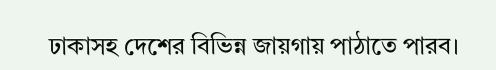ঢাকাসহ দেশের বিভিন্ন জায়গায় পাঠাতে পারব।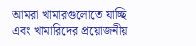আমরা খামারগুলোতে যাচ্ছি এবং খামারিদের প্রয়োজনীয়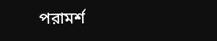পরামর্শ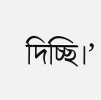দিচ্ছি।’